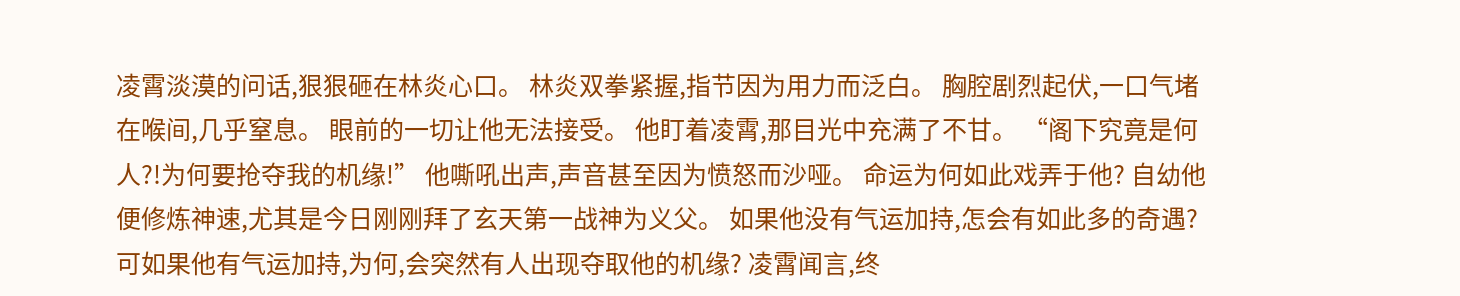凌霄淡漠的问话,狠狠砸在林炎心口。 林炎双拳紧握,指节因为用力而泛白。 胸腔剧烈起伏,一口气堵在喉间,几乎窒息。 眼前的一切让他无法接受。 他盯着凌霄,那目光中充满了不甘。 “阁下究竟是何人?!为何要抢夺我的机缘!” 他嘶吼出声,声音甚至因为愤怒而沙哑。 命运为何如此戏弄于他? 自幼他便修炼神速,尤其是今日刚刚拜了玄天第一战神为义父。 如果他没有气运加持,怎会有如此多的奇遇? 可如果他有气运加持,为何,会突然有人出现夺取他的机缘? 凌霄闻言,终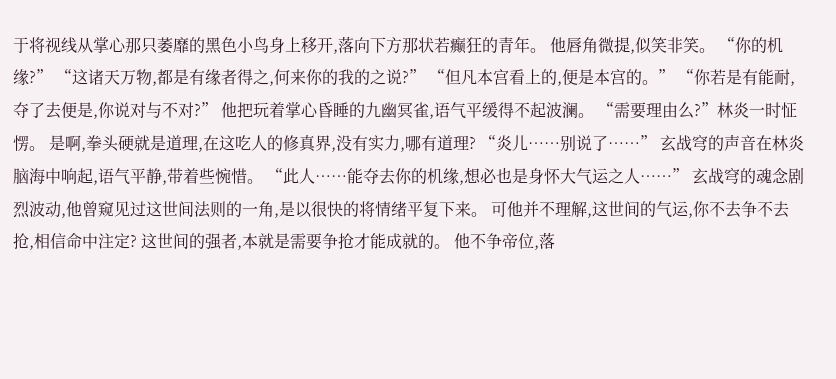于将视线从掌心那只萎靡的黑色小鸟身上移开,落向下方那状若癫狂的青年。 他唇角微提,似笑非笑。 “你的机缘?” “这诸天万物,都是有缘者得之,何来你的我的之说?” “但凡本宫看上的,便是本宫的。” “你若是有能耐,夺了去便是,你说对与不对?” 他把玩着掌心昏睡的九幽冥雀,语气平缓得不起波澜。 “需要理由么?”林炎一时怔愣。 是啊,拳头硬就是道理,在这吃人的修真界,没有实力,哪有道理? “炎儿……别说了……” 玄战穹的声音在林炎脑海中响起,语气平静,带着些惋惜。 “此人……能夺去你的机缘,想必也是身怀大气运之人……” 玄战穹的魂念剧烈波动,他曾窥见过这世间法则的一角,是以很快的将情绪平复下来。 可他并不理解,这世间的气运,你不去争不去抢,相信命中注定? 这世间的强者,本就是需要争抢才能成就的。 他不争帝位,落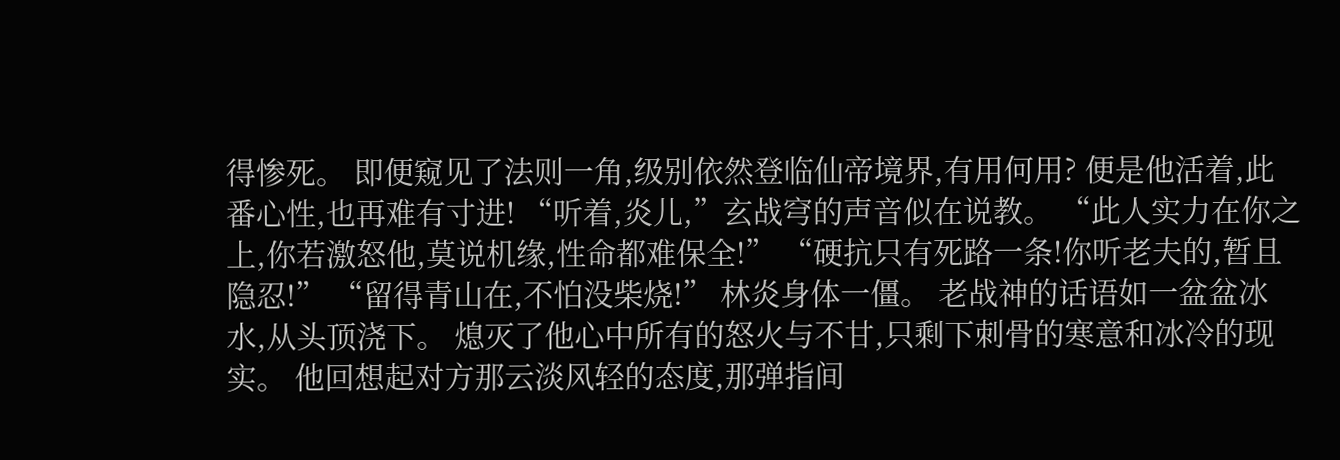得惨死。 即便窥见了法则一角,级别依然登临仙帝境界,有用何用? 便是他活着,此番心性,也再难有寸进! “听着,炎儿,”玄战穹的声音似在说教。 “此人实力在你之上,你若激怒他,莫说机缘,性命都难保全!” “硬抗只有死路一条!你听老夫的,暂且隐忍!” “留得青山在,不怕没柴烧!” 林炎身体一僵。 老战神的话语如一盆盆冰水,从头顶浇下。 熄灭了他心中所有的怒火与不甘,只剩下刺骨的寒意和冰冷的现实。 他回想起对方那云淡风轻的态度,那弹指间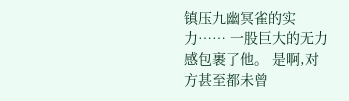镇压九幽冥雀的实力…… 一股巨大的无力感包裹了他。 是啊,对方甚至都未曾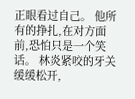正眼看过自己。 他所有的挣扎,在对方面前,恐怕只是一个笑话。 林炎紧咬的牙关缓缓松开,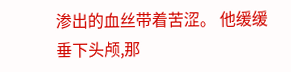渗出的血丝带着苦涩。 他缓缓垂下头颅,那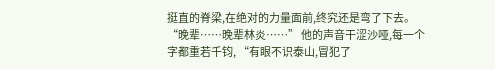挺直的脊梁,在绝对的力量面前,终究还是弯了下去。 “晚辈……晚辈林炎……” 他的声音干涩沙哑,每一个字都重若千钧, “有眼不识泰山,冒犯了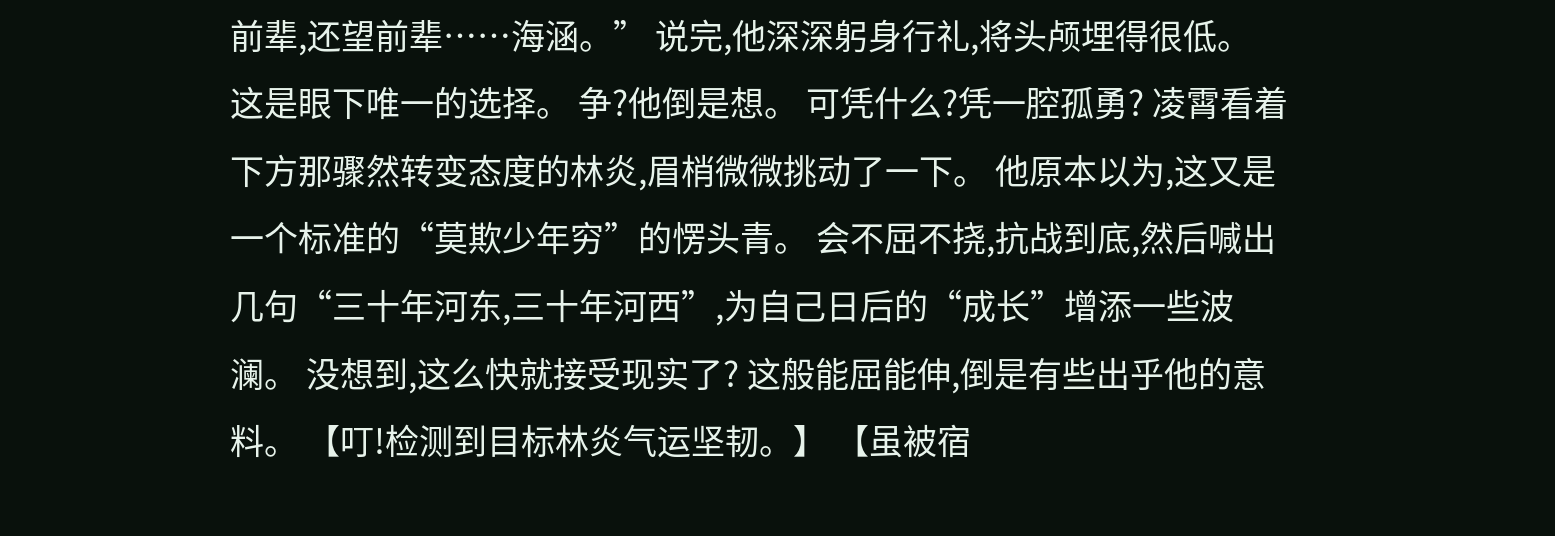前辈,还望前辈……海涵。” 说完,他深深躬身行礼,将头颅埋得很低。 这是眼下唯一的选择。 争?他倒是想。 可凭什么?凭一腔孤勇? 凌霄看着下方那骤然转变态度的林炎,眉梢微微挑动了一下。 他原本以为,这又是一个标准的“莫欺少年穷”的愣头青。 会不屈不挠,抗战到底,然后喊出几句“三十年河东,三十年河西”,为自己日后的“成长”增添一些波澜。 没想到,这么快就接受现实了? 这般能屈能伸,倒是有些出乎他的意料。 【叮!检测到目标林炎气运坚韧。】 【虽被宿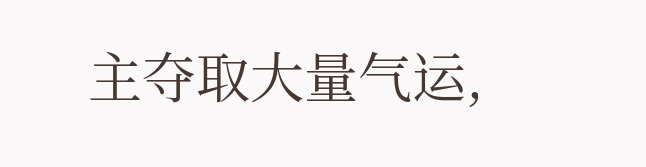主夺取大量气运,